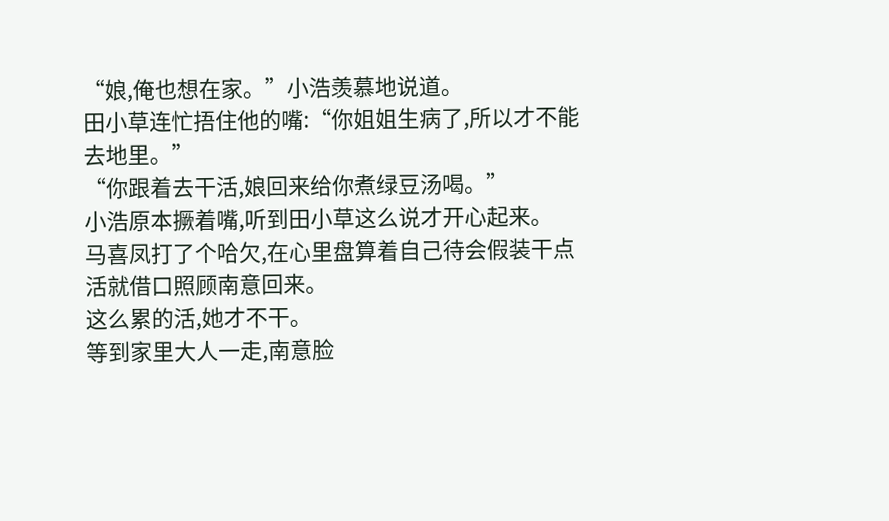“娘,俺也想在家。”小浩羡慕地说道。
田小草连忙捂住他的嘴:“你姐姐生病了,所以才不能去地里。”
“你跟着去干活,娘回来给你煮绿豆汤喝。”
小浩原本撅着嘴,听到田小草这么说才开心起来。
马喜凤打了个哈欠,在心里盘算着自己待会假装干点活就借口照顾南意回来。
这么累的活,她才不干。
等到家里大人一走,南意脸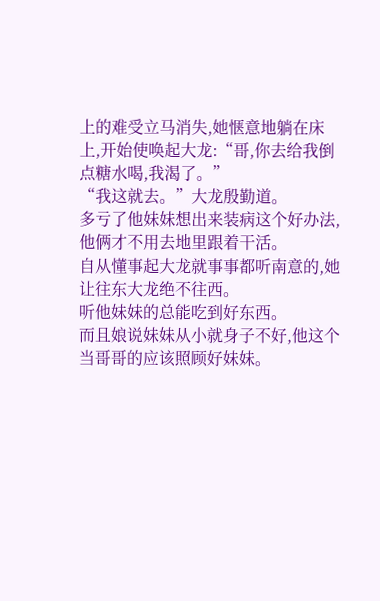上的难受立马消失,她惬意地躺在床上,开始使唤起大龙:“哥,你去给我倒点糖水喝,我渴了。”
“我这就去。”大龙殷勤道。
多亏了他妹妹想出来装病这个好办法,他俩才不用去地里跟着干活。
自从懂事起大龙就事事都听南意的,她让往东大龙绝不往西。
听他妹妹的总能吃到好东西。
而且娘说妹妹从小就身子不好,他这个当哥哥的应该照顾好妹妹。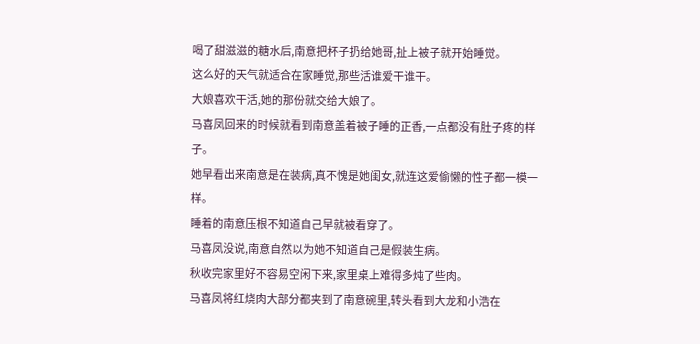喝了甜滋滋的糖水后,南意把杯子扔给她哥,扯上被子就开始睡觉。
这么好的天气就适合在家睡觉,那些活谁爱干谁干。
大娘喜欢干活,她的那份就交给大娘了。
马喜凤回来的时候就看到南意盖着被子睡的正香,一点都没有肚子疼的样子。
她早看出来南意是在装病,真不愧是她闺女,就连这爱偷懒的性子都一模一样。
睡着的南意压根不知道自己早就被看穿了。
马喜凤没说,南意自然以为她不知道自己是假装生病。
秋收完家里好不容易空闲下来,家里桌上难得多炖了些肉。
马喜凤将红烧肉大部分都夹到了南意碗里,转头看到大龙和小浩在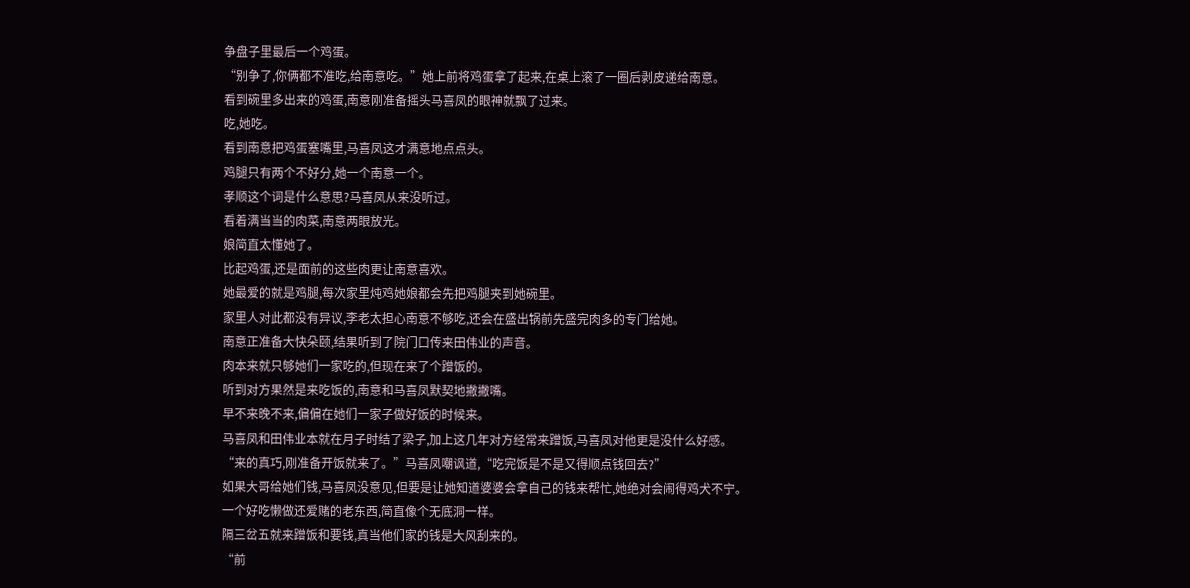争盘子里最后一个鸡蛋。
“别争了,你俩都不准吃,给南意吃。”她上前将鸡蛋拿了起来,在桌上滚了一圈后剥皮递给南意。
看到碗里多出来的鸡蛋,南意刚准备摇头马喜凤的眼神就飘了过来。
吃,她吃。
看到南意把鸡蛋塞嘴里,马喜凤这才满意地点点头。
鸡腿只有两个不好分,她一个南意一个。
孝顺这个词是什么意思?马喜凤从来没听过。
看着满当当的肉菜,南意两眼放光。
娘简直太懂她了。
比起鸡蛋,还是面前的这些肉更让南意喜欢。
她最爱的就是鸡腿,每次家里炖鸡她娘都会先把鸡腿夹到她碗里。
家里人对此都没有异议,李老太担心南意不够吃,还会在盛出锅前先盛完肉多的专门给她。
南意正准备大快朵颐,结果听到了院门口传来田伟业的声音。
肉本来就只够她们一家吃的,但现在来了个蹭饭的。
听到对方果然是来吃饭的,南意和马喜凤默契地撇撇嘴。
早不来晚不来,偏偏在她们一家子做好饭的时候来。
马喜凤和田伟业本就在月子时结了梁子,加上这几年对方经常来蹭饭,马喜凤对他更是没什么好感。
“来的真巧,刚准备开饭就来了。”马喜凤嘲讽道,“吃完饭是不是又得顺点钱回去?”
如果大哥给她们钱,马喜凤没意见,但要是让她知道婆婆会拿自己的钱来帮忙,她绝对会闹得鸡犬不宁。
一个好吃懒做还爱赌的老东西,简直像个无底洞一样。
隔三岔五就来蹭饭和要钱,真当他们家的钱是大风刮来的。
“前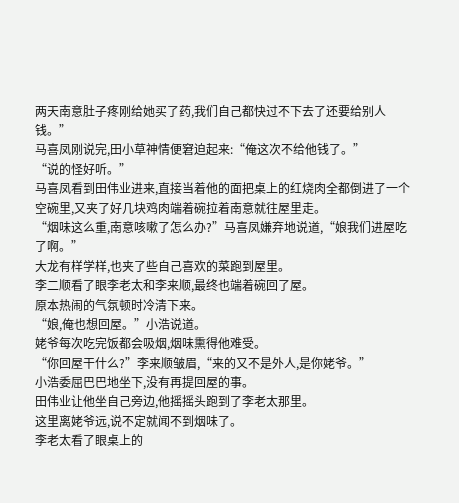两天南意肚子疼刚给她买了药,我们自己都快过不下去了还要给别人钱。”
马喜凤刚说完,田小草神情便窘迫起来:“俺这次不给他钱了。”
“说的怪好听。”
马喜凤看到田伟业进来,直接当着他的面把桌上的红烧肉全都倒进了一个空碗里,又夹了好几块鸡肉端着碗拉着南意就往屋里走。
“烟味这么重,南意咳嗽了怎么办?”马喜凤嫌弃地说道,“娘我们进屋吃了啊。”
大龙有样学样,也夹了些自己喜欢的菜跑到屋里。
李二顺看了眼李老太和李来顺,最终也端着碗回了屋。
原本热闹的气氛顿时冷清下来。
“娘,俺也想回屋。”小浩说道。
姥爷每次吃完饭都会吸烟,烟味熏得他难受。
“你回屋干什么?”李来顺皱眉,“来的又不是外人,是你姥爷。”
小浩委屈巴巴地坐下,没有再提回屋的事。
田伟业让他坐自己旁边,他摇摇头跑到了李老太那里。
这里离姥爷远,说不定就闻不到烟味了。
李老太看了眼桌上的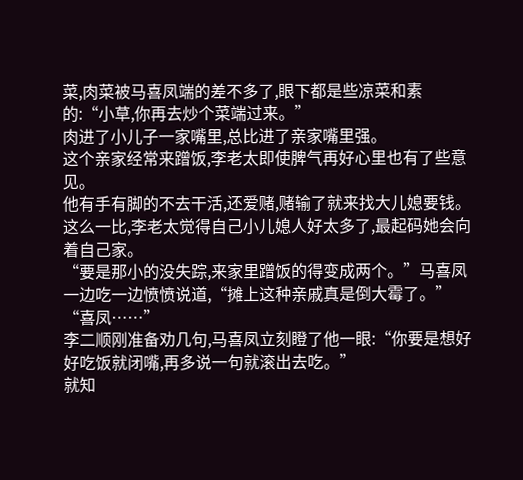菜,肉菜被马喜凤端的差不多了,眼下都是些凉菜和素的:“小草,你再去炒个菜端过来。”
肉进了小儿子一家嘴里,总比进了亲家嘴里强。
这个亲家经常来蹭饭,李老太即使脾气再好心里也有了些意见。
他有手有脚的不去干活,还爱赌,赌输了就来找大儿媳要钱。
这么一比,李老太觉得自己小儿媳人好太多了,最起码她会向着自己家。
“要是那小的没失踪,来家里蹭饭的得变成两个。”马喜凤一边吃一边愤愤说道,“摊上这种亲戚真是倒大霉了。”
“喜凤……”
李二顺刚准备劝几句,马喜凤立刻瞪了他一眼:“你要是想好好吃饭就闭嘴,再多说一句就滚出去吃。”
就知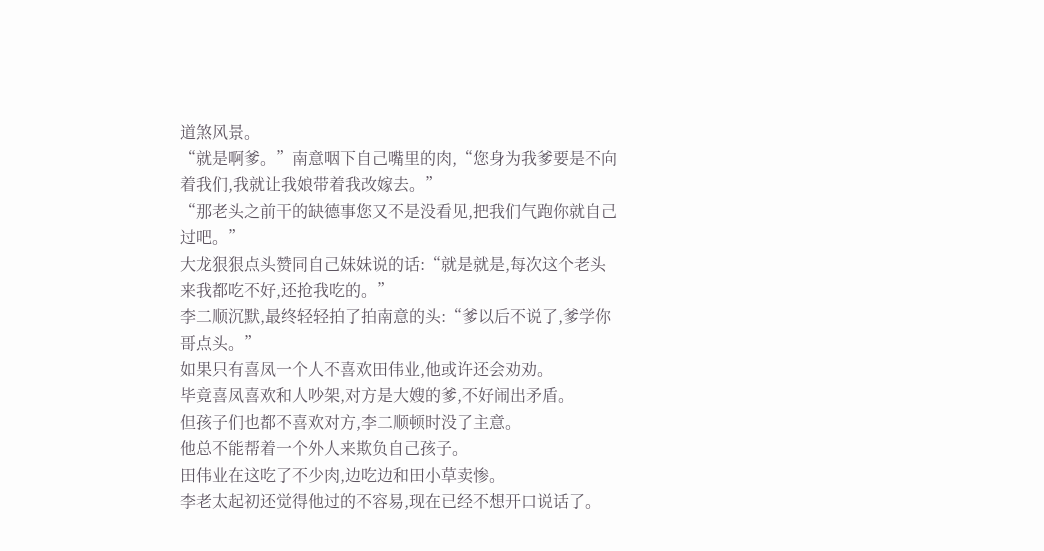道煞风景。
“就是啊爹。”南意咽下自己嘴里的肉,“您身为我爹要是不向着我们,我就让我娘带着我改嫁去。”
“那老头之前干的缺德事您又不是没看见,把我们气跑你就自己过吧。”
大龙狠狠点头赞同自己妹妹说的话:“就是就是,每次这个老头来我都吃不好,还抢我吃的。”
李二顺沉默,最终轻轻拍了拍南意的头:“爹以后不说了,爹学你哥点头。”
如果只有喜凤一个人不喜欢田伟业,他或许还会劝劝。
毕竟喜凤喜欢和人吵架,对方是大嫂的爹,不好闹出矛盾。
但孩子们也都不喜欢对方,李二顺顿时没了主意。
他总不能帮着一个外人来欺负自己孩子。
田伟业在这吃了不少肉,边吃边和田小草卖惨。
李老太起初还觉得他过的不容易,现在已经不想开口说话了。